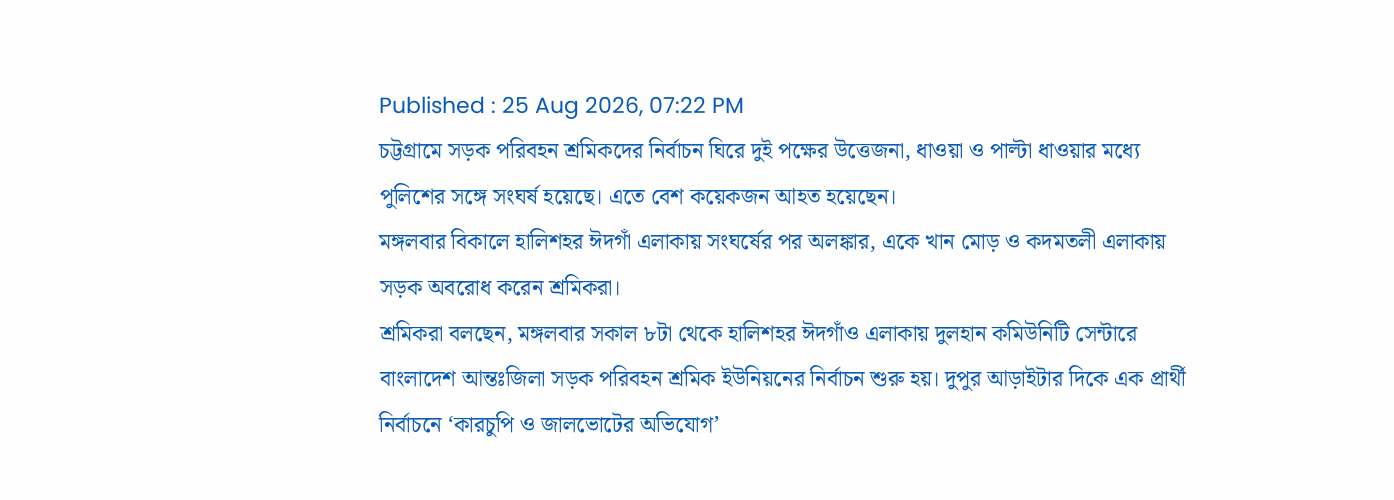Published : 25 Aug 2026, 07:22 PM
চট্টগ্রামে সড়ক পরিবহন শ্রমিকদের নির্বাচন ঘিরে দুই পক্ষের উত্তেজনা, ধাওয়া ও পাল্টা ধাওয়ার মধ্যে পুলিশের সঙ্গে সংঘর্ষ হয়েছে। এতে বেশ কয়েকজন আহত হয়েছেন।
মঙ্গলবার বিকালে হালিশহর ঈদগাঁ এলাকায় সংঘর্ষের পর অলঙ্কার, একে খান মোড় ও কদমতলী এলাকায় সড়ক অবরোধ করেন শ্রমিকরা।
শ্রমিকরা বলছেন, মঙ্গলবার সকাল ৮টা থেকে হালিশহর ঈদগাঁও এলাকায় দুলহান কমিউনিটি সেন্টারে বাংলাদেশ আন্তঃজিলা সড়ক পরিবহন শ্রমিক ইউনিয়নের নির্বাচন শুরু হয়। দুপুর আড়াইটার দিকে এক প্রার্থী নির্বাচনে ‘কারচুপি ও জালভোটের অভিযোগ’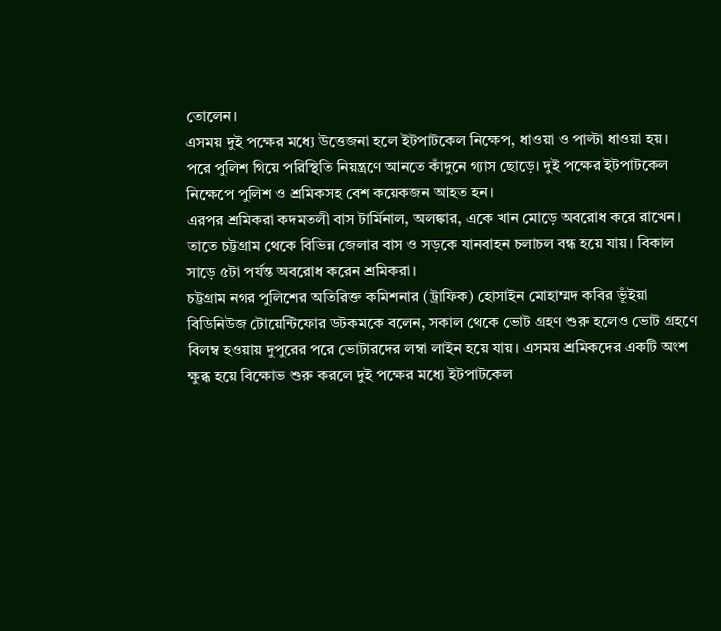তোলেন।
এসময় দুই পক্ষের মধ্যে উত্তেজনা হলে ইটপাটকেল নিক্ষেপ, ধাওয়া ও পাল্টা ধাওয়া হয়। পরে পুলিশ গিয়ে পরিস্থিতি নিয়ন্ত্রণে আনতে কাঁদুনে গ্যাস ছোড়ে। দুই পক্ষের ইটপাটকেল নিক্ষেপে পুলিশ ও শ্রমিকসহ বেশ কয়েকজন আহত হন।
এরপর শ্রমিকরা কদমতলী বাস টার্মিনাল, অলঙ্কার, একে খান মোড়ে অবরোধ করে রাখেন। তাতে চট্টগ্রাম থেকে বিভিন্ন জেলার বাস ও সড়কে যানবাহন চলাচল বন্ধ হয়ে যায়। বিকাল সাড়ে ৫টা পর্যন্ত অবরোধ করেন শ্রমিকরা।
চট্টগ্রাম নগর পুলিশের অতিরিক্ত কমিশনার (ট্রাফিক) হোসাইন মোহাম্মদ কবির ভূঁইয়া বিডিনিউজ টোয়েন্টিফোর ডটকমকে বলেন, সকাল থেকে ভোট গ্রহণ শুরু হলেও ভোট গ্রহণে বিলম্ব হওয়ায় দুপুরের পরে ভোটারদের লম্বা লাইন হয়ে যায়। এসময় শ্রমিকদের একটি অংশ ক্ষুব্ধ হয়ে বিক্ষোভ শুরু করলে দুই পক্ষের মধ্যে ইটপাটকেল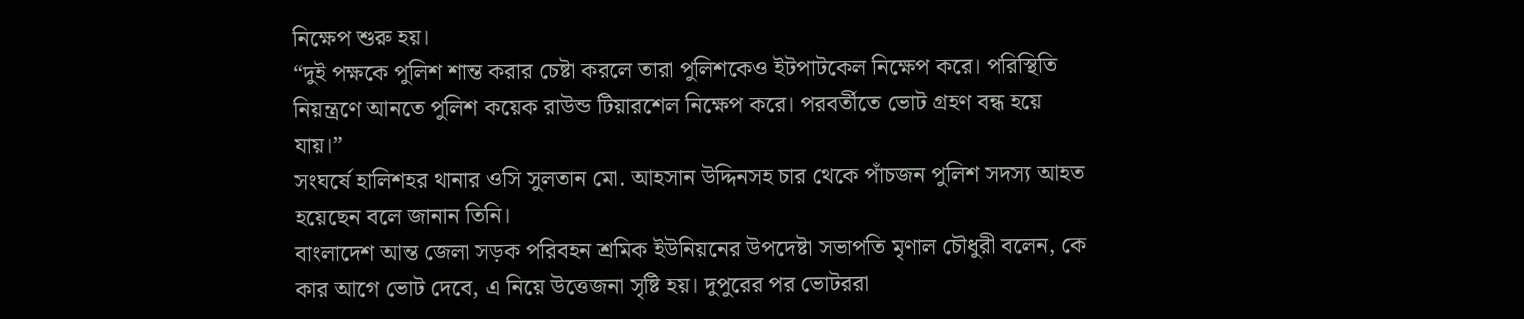নিক্ষেপ শুরু হয়।
“দুই পক্ষকে পুলিশ শান্ত করার চেষ্টা করলে তারা পুলিশকেও ইটপাটকেল নিক্ষেপ করে। পরিস্থিতি নিয়ন্ত্রণে আনতে পুলিশ কয়েক রাউন্ড টিয়ারশেল নিক্ষেপ করে। পরবর্তীতে ভোট গ্রহণ বন্ধ হয়ে যায়।”
সংঘর্ষে হালিশহর থানার ওসি সুলতান মো. আহসান উদ্দিনসহ চার থেকে পাঁচজন পুলিশ সদস্য আহত হয়েছেন বলে জানান তিনি।
বাংলাদেশ আন্ত জেলা সড়ক পরিবহন শ্রমিক ইউনিয়নের উপদেষ্টা সভাপতি মৃণাল চৌধুরী বলেন, কে কার আগে ভোট দেবে, এ নিয়ে উত্তেজনা সৃষ্টি হয়। দুপুরের পর ভোটররা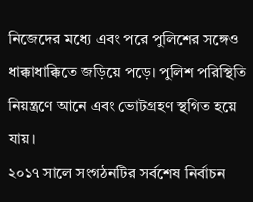নিজেদের মধ্যে এবং পরে পুলিশের সঙ্গেও ধাক্কাধাক্কিতে জড়িয়ে পড়ে। পুলিশ পরিস্থিতি নিয়ন্ত্রণে আনে এবং ভোটগ্রহণ স্থগিত হয়ে যায়।
২০১৭ সালে সংগঠনটির সর্বশেষ নির্বাচন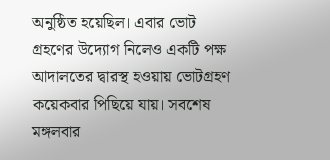অনুষ্ঠিত হয়েছিল। এবার ভোট গ্রহণের উদ্যোগ নিলেও একটি পক্ষ আদালতের দ্বারস্থ হওয়ায় ভোটগ্রহণ কয়েকবার পিছিয়ে যায়। সবশেষ মঙ্গলবার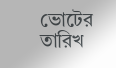ভোটের তারিখ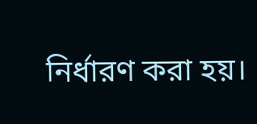নির্ধারণ করা হয়।